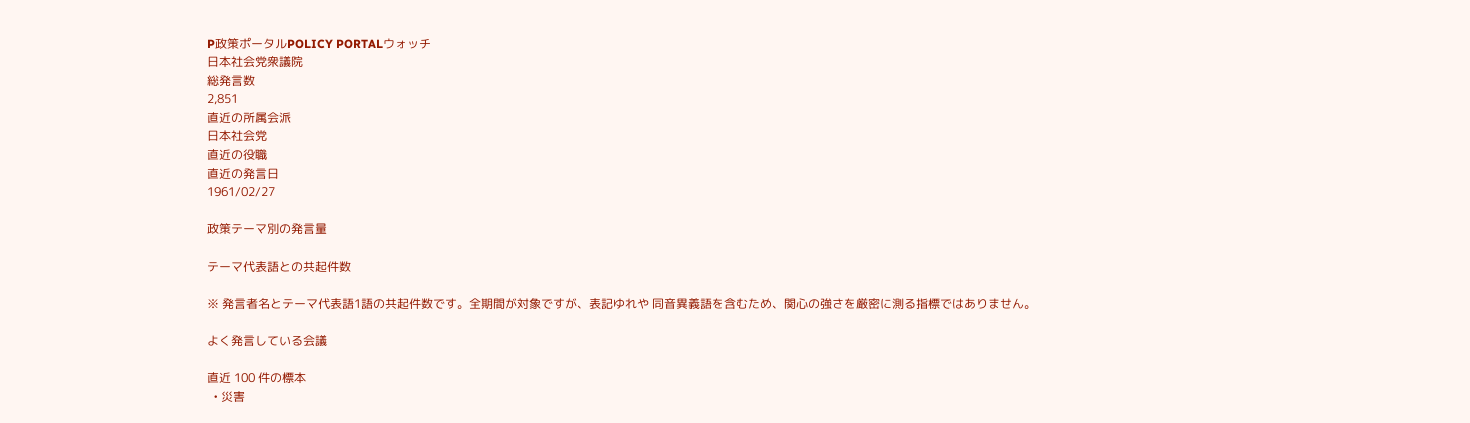P政策ポータルPOLICY PORTALウォッチ
日本社会党衆議院
総発言数
2,851
直近の所属会派
日本社会党
直近の役職
直近の発言日
1961/02/27

政策テーマ別の発言量

テーマ代表語との共起件数

※ 発言者名とテーマ代表語1語の共起件数です。全期間が対象ですが、表記ゆれや 同音異義語を含むため、関心の強さを厳密に測る指標ではありません。

よく発言している会議

直近 100 件の標本
  • 災害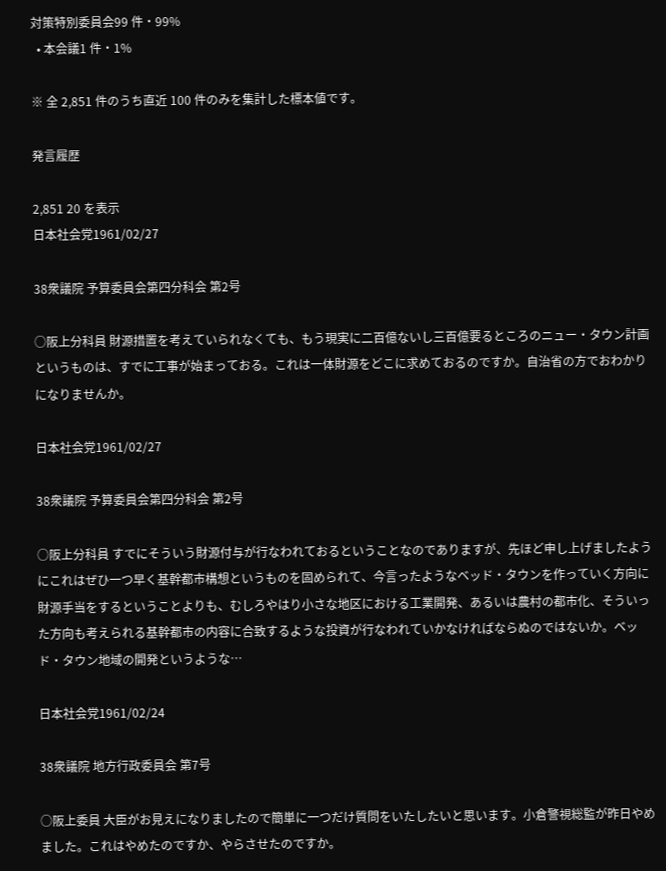対策特別委員会99 件・99%
  • 本会議1 件・1%

※ 全 2,851 件のうち直近 100 件のみを集計した標本値です。

発言履歴

2,851 20 を表示
日本社会党1961/02/27

38衆議院 予算委員会第四分科会 第2号

○阪上分科員 財源措置を考えていられなくても、もう現実に二百億ないし三百億要るところのニュー・タウン計画というものは、すでに工事が始まっておる。これは一体財源をどこに求めておるのですか。自治省の方でおわかりになりませんか。

日本社会党1961/02/27

38衆議院 予算委員会第四分科会 第2号

○阪上分科員 すでにそういう財源付与が行なわれておるということなのでありますが、先ほど申し上げましたようにこれはぜひ一つ早く基幹都市構想というものを固められて、今言ったようなベッド・タウンを作っていく方向に財源手当をするということよりも、むしろやはり小さな地区における工業開発、あるいは農村の都市化、そういった方向も考えられる基幹都市の内容に合致するような投資が行なわれていかなければならぬのではないか。ベッド・タウン地域の開発というような…

日本社会党1961/02/24

38衆議院 地方行政委員会 第7号

○阪上委員 大臣がお見えになりましたので簡単に一つだけ質問をいたしたいと思います。小倉警視総監が昨日やめました。これはやめたのですか、やらさせたのですか。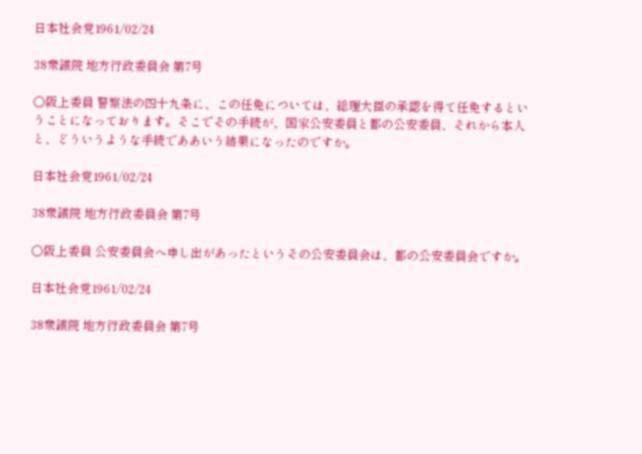日本社会党1961/02/24

38衆議院 地方行政委員会 第7号

○阪上委員 警察法の四十九条に、この任免については、総理大臣の承認を得て任免するということになっております。そこでその手続が、国家公安委員と都の公安委員、それから本人と、どういうような手続でああいう結果になったのですか。

日本社会党1961/02/24

38衆議院 地方行政委員会 第7号

○阪上委員 公安委員会へ申し出があったというその公安委員会は、都の公安委員会ですか。

日本社会党1961/02/24

38衆議院 地方行政委員会 第7号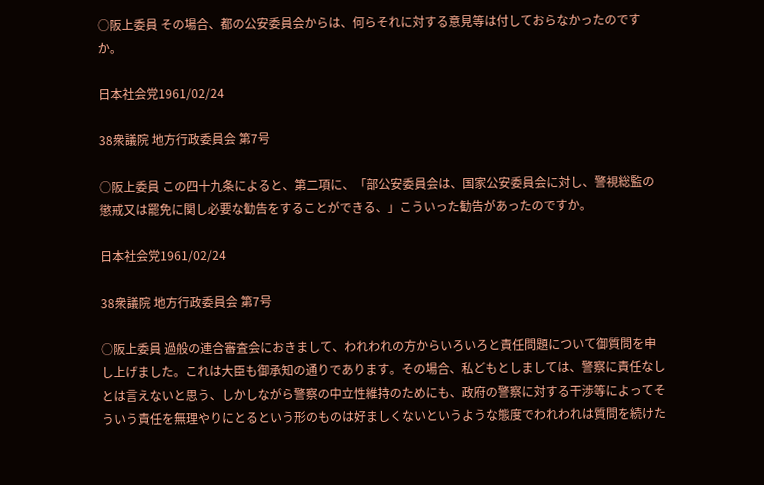○阪上委員 その場合、都の公安委員会からは、何らそれに対する意見等は付しておらなかったのですか。

日本社会党1961/02/24

38衆議院 地方行政委員会 第7号

○阪上委員 この四十九条によると、第二項に、「部公安委員会は、国家公安委員会に対し、警視総監の懲戒又は罷免に関し必要な勧告をすることができる、」こういった勧告があったのですか。

日本社会党1961/02/24

38衆議院 地方行政委員会 第7号

○阪上委員 過般の連合審査会におきまして、われわれの方からいろいろと責任問題について御質問を申し上げました。これは大臣も御承知の通りであります。その場合、私どもとしましては、警察に責任なしとは言えないと思う、しかしながら警察の中立性維持のためにも、政府の警察に対する干渉等によってそういう責任を無理やりにとるという形のものは好ましくないというような態度でわれわれは質問を続けた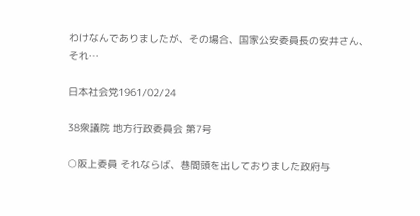わけなんでありましたが、その場合、国家公安委員長の安井さん、それ…

日本社会党1961/02/24

38衆議院 地方行政委員会 第7号

○阪上委員 それならば、巷間頭を出しておりました政府与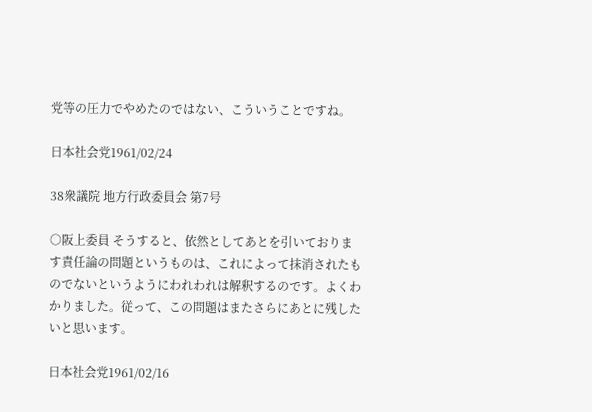党等の圧力でやめたのではない、こういうことですね。

日本社会党1961/02/24

38衆議院 地方行政委員会 第7号

○阪上委員 そうすると、依然としてあとを引いております責任論の問題というものは、これによって抹消されたものでないというようにわれわれは解釈するのです。よくわかりました。従って、この問題はまたさらにあとに残したいと思います。

日本社会党1961/02/16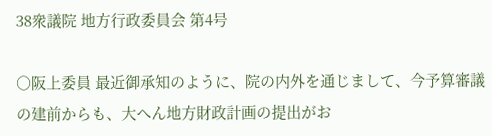38衆議院 地方行政委員会 第4号

○阪上委員 最近御承知のように、院の内外を通じまして、今予算審議の建前からも、大へん地方財政計画の提出がお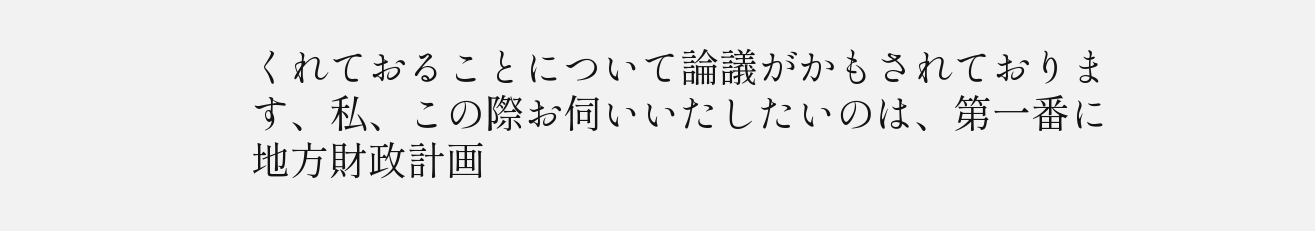くれておることについて論議がかもされております、私、この際お伺いいたしたいのは、第一番に地方財政計画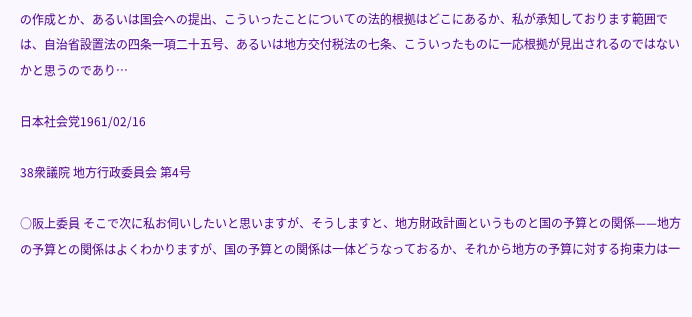の作成とか、あるいは国会への提出、こういったことについての法的根拠はどこにあるか、私が承知しております範囲では、自治省設置法の四条一項二十五号、あるいは地方交付税法の七条、こういったものに一応根拠が見出されるのではないかと思うのであり…

日本社会党1961/02/16

38衆議院 地方行政委員会 第4号

○阪上委員 そこで次に私お伺いしたいと思いますが、そうしますと、地方財政計画というものと国の予算との関係——地方の予算との関係はよくわかりますが、国の予算との関係は一体どうなっておるか、それから地方の予算に対する拘束力は一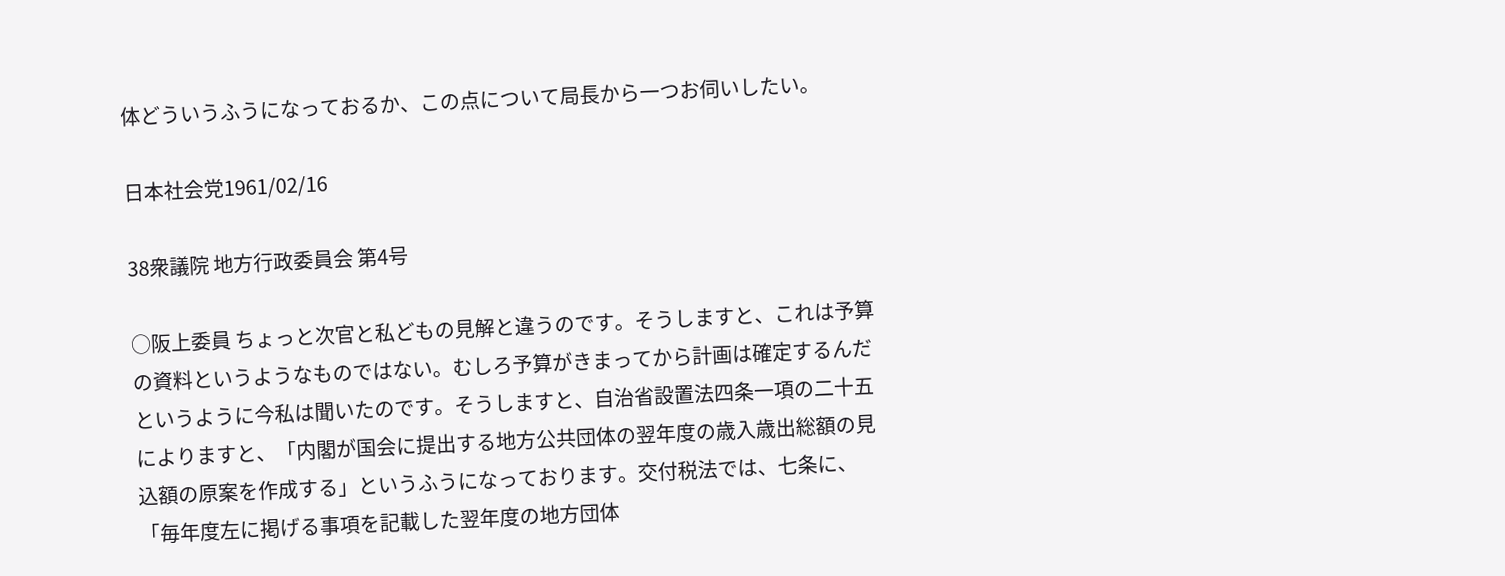体どういうふうになっておるか、この点について局長から一つお伺いしたい。

日本社会党1961/02/16

38衆議院 地方行政委員会 第4号

○阪上委員 ちょっと次官と私どもの見解と違うのです。そうしますと、これは予算の資料というようなものではない。むしろ予算がきまってから計画は確定するんだというように今私は聞いたのです。そうしますと、自治省設置法四条一項の二十五によりますと、「内閣が国会に提出する地方公共団体の翌年度の歳入歳出総額の見込額の原案を作成する」というふうになっております。交付税法では、七条に、「毎年度左に掲げる事項を記載した翌年度の地方団体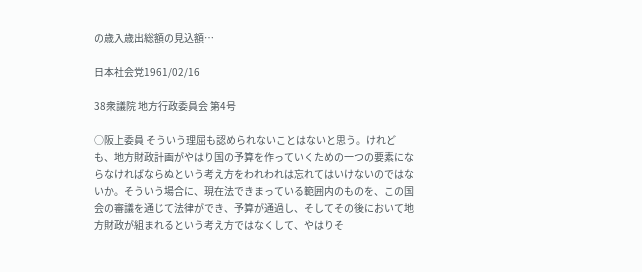の歳入歳出総額の見込額…

日本社会党1961/02/16

38衆議院 地方行政委員会 第4号

○阪上委員 そういう理屈も認められないことはないと思う。けれども、地方財政計画がやはり国の予算を作っていくための一つの要素にならなければならぬという考え方をわれわれは忘れてはいけないのではないか。そういう場合に、現在法できまっている範囲内のものを、この国会の審議を通じて法律ができ、予算が通過し、そしてその後において地方財政が組まれるという考え方ではなくして、やはりそ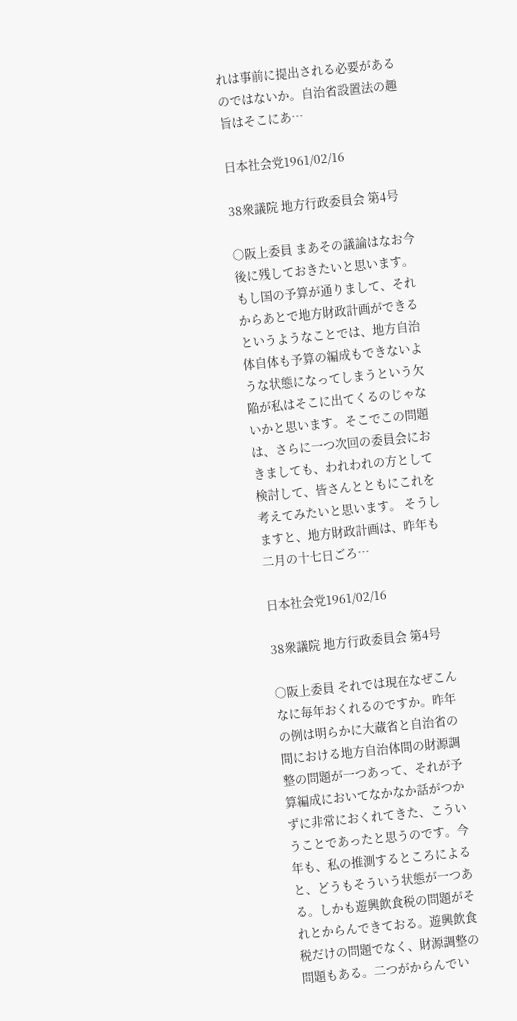れは事前に提出される必要があるのではないか。自治省設置法の趣旨はそこにあ…

日本社会党1961/02/16

38衆議院 地方行政委員会 第4号

○阪上委員 まあその議論はなお今後に残しておきたいと思います。もし国の予算が通りまして、それからあとで地方財政計画ができるというようなことでは、地方自治体自体も予算の編成もできないような状態になってしまうという欠陥が私はそこに出てくるのじゃないかと思います。そこでこの問題は、さらに一つ次回の委員会におきましても、われわれの方として検討して、皆さんとともにこれを考えてみたいと思います。 そうしますと、地方財政計画は、昨年も二月の十七日ごろ…

日本社会党1961/02/16

38衆議院 地方行政委員会 第4号

○阪上委員 それでは現在なぜこんなに毎年おくれるのですか。昨年の例は明らかに大蔵省と自治省の間における地方自治体間の財源調整の問題が一つあって、それが予算編成においてなかなか話がつかずに非常におくれてきた、こういうことであったと思うのです。今年も、私の推測するところによると、どうもそういう状態が一つある。しかも遊興飲食税の問題がそれとからんできておる。遊興飲食税だけの問題でなく、財源調整の問題もある。二つがからんでい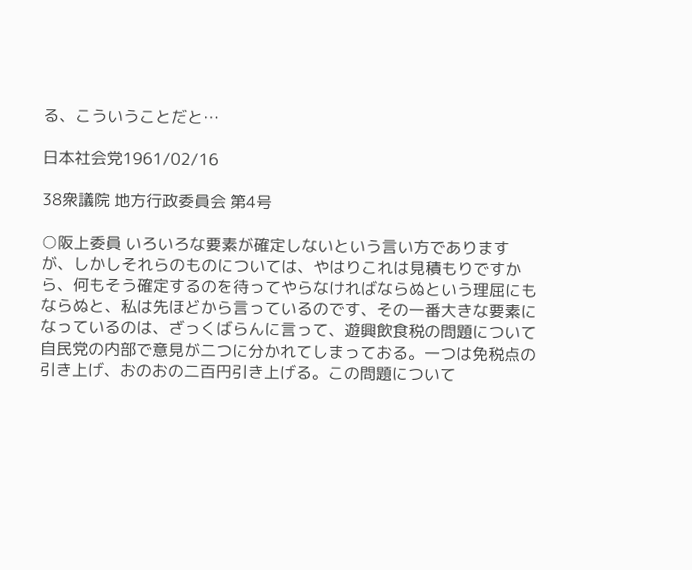る、こういうことだと…

日本社会党1961/02/16

38衆議院 地方行政委員会 第4号

○阪上委員 いろいろな要素が確定しないという言い方でありますが、しかしそれらのものについては、やはりこれは見積もりですから、何もそう確定するのを待ってやらなければならぬという理屈にもならぬと、私は先ほどから言っているのです、その一番大きな要素になっているのは、ざっくばらんに言って、遊興飲食税の問題について自民党の内部で意見が二つに分かれてしまっておる。一つは免税点の引き上げ、おのおの二百円引き上げる。この問題について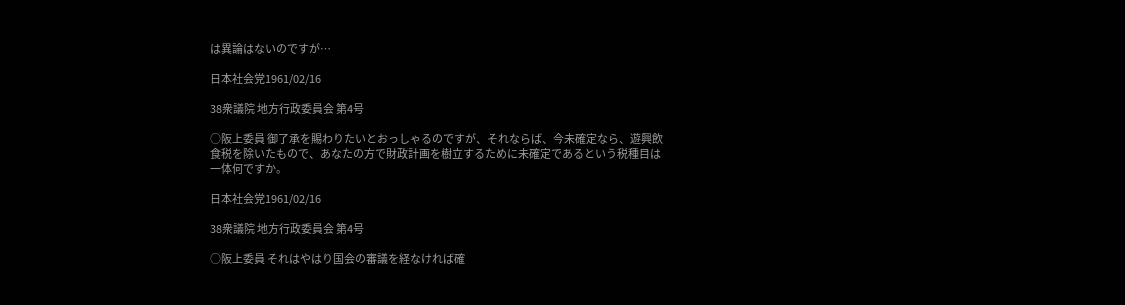は異論はないのですが…

日本社会党1961/02/16

38衆議院 地方行政委員会 第4号

○阪上委員 御了承を賜わりたいとおっしゃるのですが、それならば、今未確定なら、遊興飲食税を除いたもので、あなたの方で財政計画を樹立するために未確定であるという税種目は一体何ですか。

日本社会党1961/02/16

38衆議院 地方行政委員会 第4号

○阪上委員 それはやはり国会の審議を経なければ確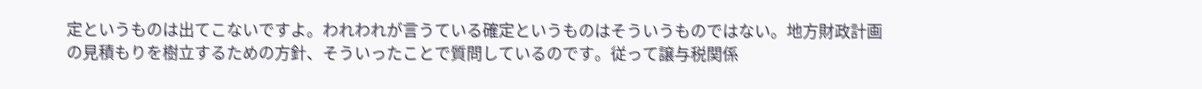定というものは出てこないですよ。われわれが言うている確定というものはそういうものではない。地方財政計画の見積もりを樹立するための方針、そういったことで質問しているのです。従って譲与税関係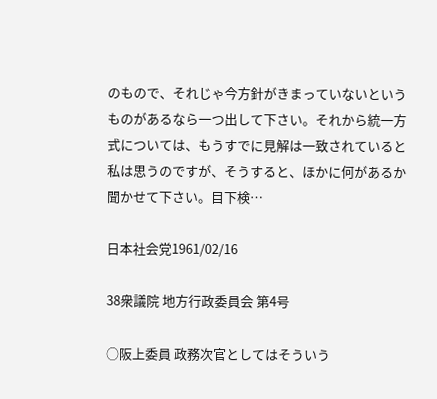のもので、それじゃ今方針がきまっていないというものがあるなら一つ出して下さい。それから統一方式については、もうすでに見解は一致されていると私は思うのですが、そうすると、ほかに何があるか聞かせて下さい。目下検…

日本社会党1961/02/16

38衆議院 地方行政委員会 第4号

○阪上委員 政務次官としてはそういう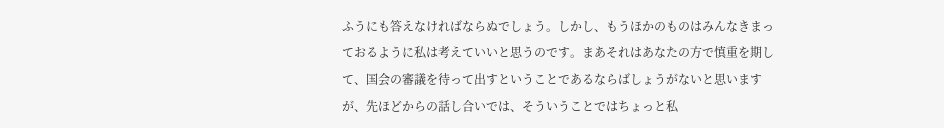ふうにも答えなければならぬでしょう。しかし、もうほかのものはみんなきまっておるように私は考えていいと思うのです。まあそれはあなたの方で慎重を期して、国会の審議を待って出すということであるならばしょうがないと思いますが、先ほどからの話し合いでは、そういうことではちょっと私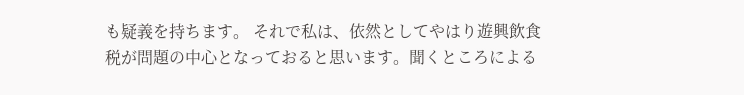も疑義を持ちます。 それで私は、依然としてやはり遊興飲食税が問題の中心となっておると思います。聞くところによる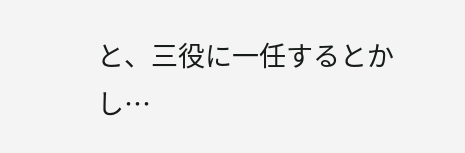と、三役に一任するとかし…